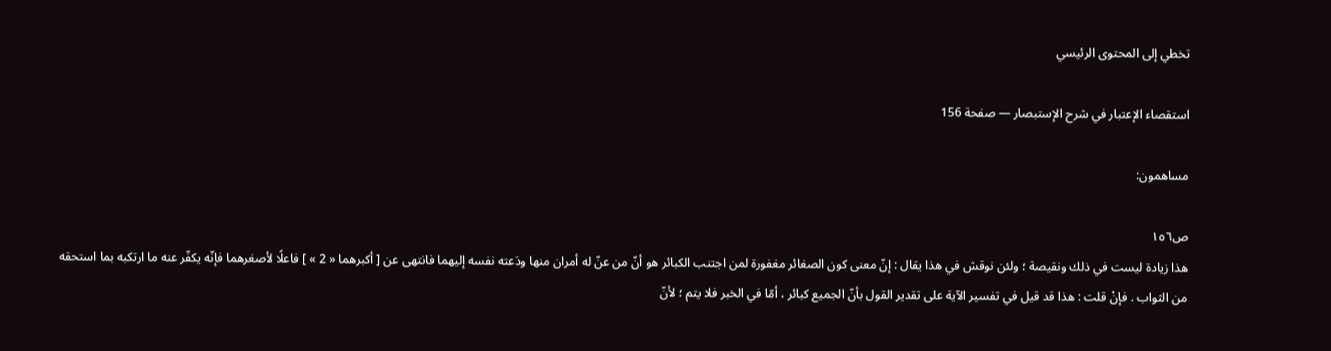تخطي إلى المحتوى الرئيسي

استقصاء الإعتبار في شرح الإستبصار — صفحة 156

مساهمون:

ص١٥٦
هذا زيادة ليست في ذلك ونقيصة ؛ ولئن نوقش في هذا يقال : إنّ معنى كون الصغائر مغفورة لمن اجتنب الكبائر هو أنّ من عنّ له أمران منها ودَعته نفسه إليهما فانتهى عن [ أكبرهما « 2 » ] فاعلًا لأصغرهما فإنّه يكفّر عنه ما ارتكبه بما استحقه من الثواب . فإنْ قلت : هذا قد قيل في تفسير الآية على تقدير القول بأنّ الجميع كبائر ، أمّا في الخبر فلا يتم ؛ لأنّ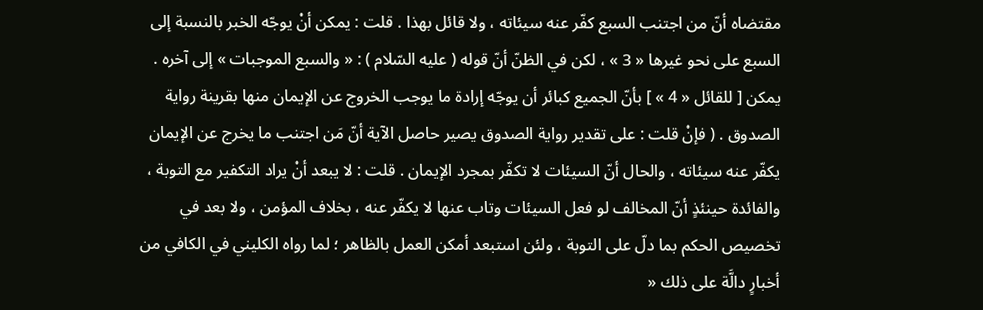مقتضاه أنّ من اجتنب السبع كفّر عنه سيئاته ، ولا قائل بهذا . قلت : يمكن أنْ يوجّه الخبر بالنسبة إلى السبع على نحو غيرها « 3 » ، لكن في الظنّ أنّ قوله ( عليه السّلام ) : « والسبع الموجبات » إلى آخره . يمكن [ للقائل « 4 » ] بأنّ الجميع كبائر أن يوجّه إرادة ما يوجب الخروج عن الإيمان منها بقرينة رواية الصدوق . ( فإنْ قلت : على تقدير رواية الصدوق يصير حاصل الآية أنّ مَن اجتنب ما يخرج عن الإيمان يكفّر عنه سيئاته ، والحال أنّ السيئات لا تكفّر بمجرد الإيمان . قلت : لا يبعد أنْ يراد التكفير مع التوبة ، والفائدة حينئذٍ أنّ المخالف لو فعل السيئات وتاب عنها لا يكفّر عنه ، بخلاف المؤمن ، ولا بعد في تخصيص الحكم بما دلّ على التوبة ، ولئن استبعد أمكن العمل بالظاهر ؛ لما رواه الكليني في الكافي من أخبارٍ دالَّة على ذلك «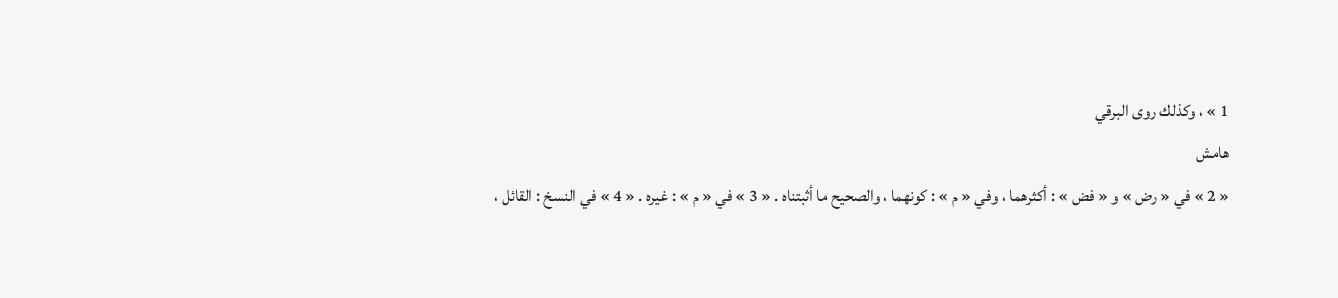1 » ، وكذلك روى البرقي
هامش
« 2 » في « رض » و « فض » : أكثرهما ، وفي « م » : كونهما ، والصحيح ما أثبتناه . « 3 » في « م » : غيره . « 4 » في النسخ : القائل ،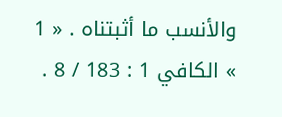والأنسب ما أثبتناه . « 1 » الكافي 1 : 183 / 8 .